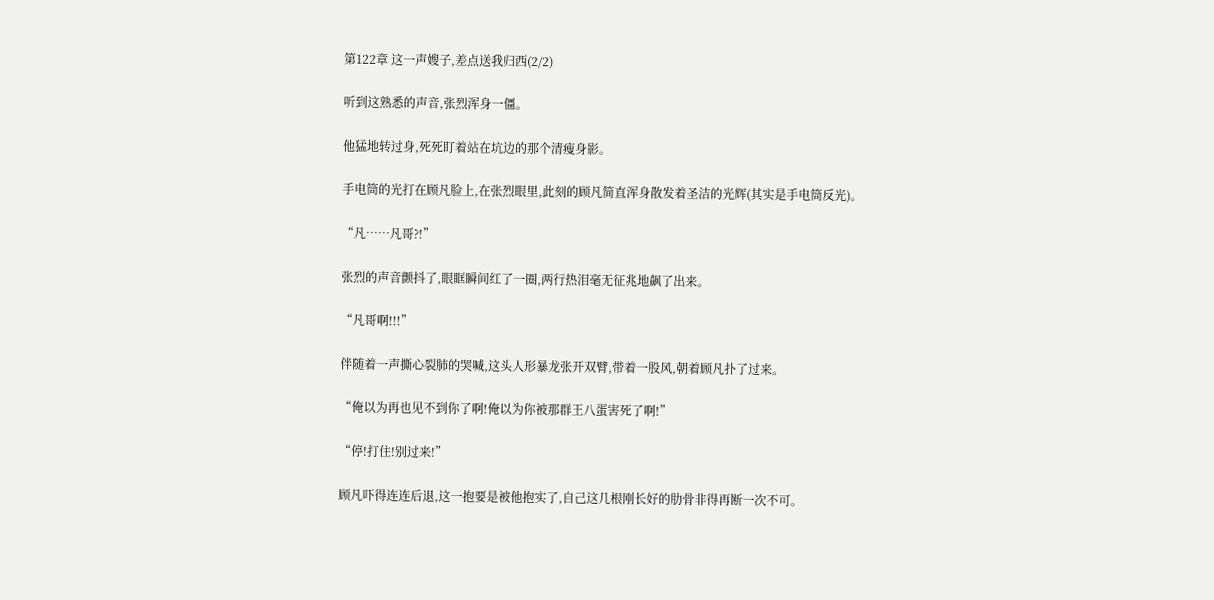第122章 这一声嫂子,差点送我归西(2/2)

听到这熟悉的声音,张烈浑身一僵。

他猛地转过身,死死盯着站在坑边的那个清瘦身影。

手电筒的光打在顾凡脸上,在张烈眼里,此刻的顾凡简直浑身散发着圣洁的光辉(其实是手电筒反光)。

“凡……凡哥?!”

张烈的声音颤抖了,眼眶瞬间红了一圈,两行热泪毫无征兆地飙了出来。

“凡哥啊!!!”

伴随着一声撕心裂肺的哭喊,这头人形暴龙张开双臂,带着一股风,朝着顾凡扑了过来。

“俺以为再也见不到你了啊!俺以为你被那群王八蛋害死了啊!”

“停!打住!别过来!”

顾凡吓得连连后退,这一抱要是被他抱实了,自己这几根刚长好的肋骨非得再断一次不可。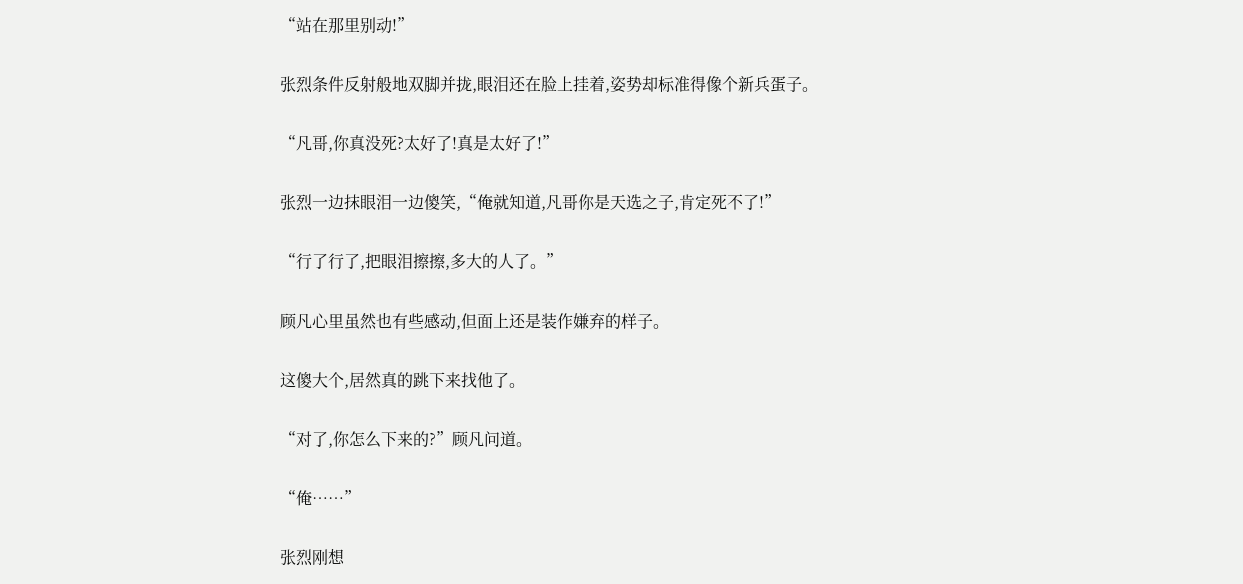“站在那里别动!”

张烈条件反射般地双脚并拢,眼泪还在脸上挂着,姿势却标准得像个新兵蛋子。

“凡哥,你真没死?太好了!真是太好了!”

张烈一边抹眼泪一边傻笑,“俺就知道,凡哥你是天选之子,肯定死不了!”

“行了行了,把眼泪擦擦,多大的人了。”

顾凡心里虽然也有些感动,但面上还是装作嫌弃的样子。

这傻大个,居然真的跳下来找他了。

“对了,你怎么下来的?”顾凡问道。

“俺……”

张烈刚想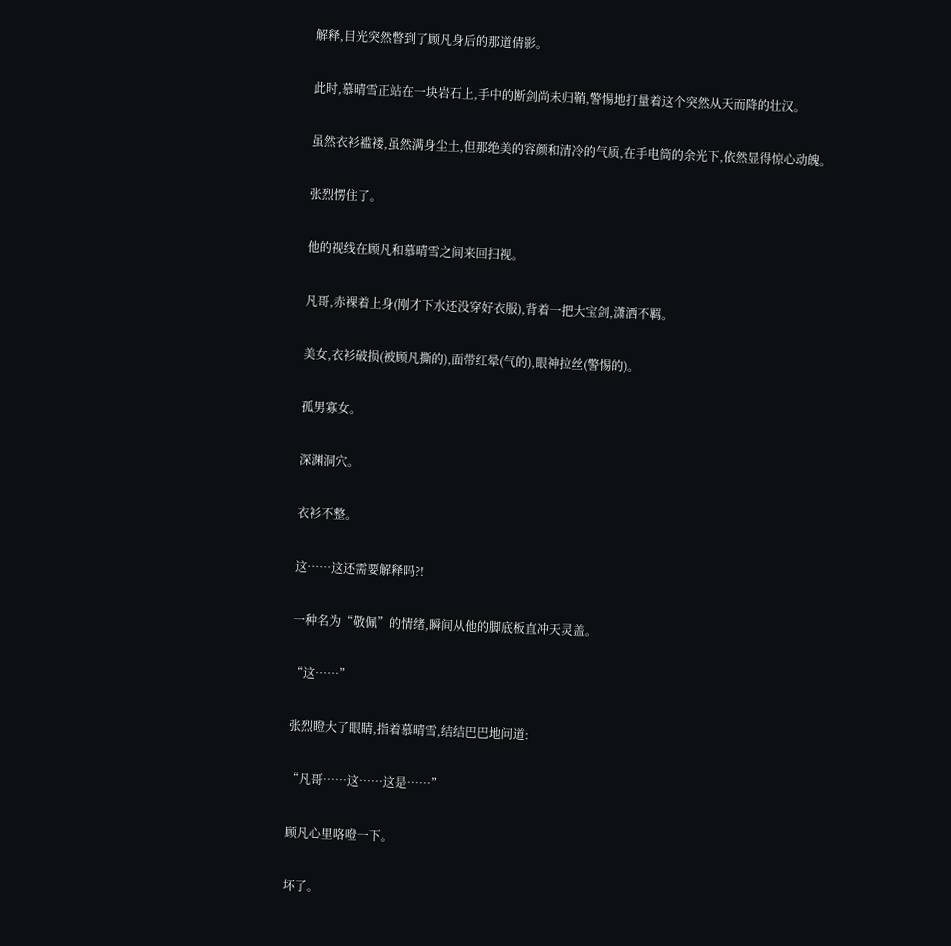解释,目光突然瞥到了顾凡身后的那道倩影。

此时,慕晴雪正站在一块岩石上,手中的断剑尚未归鞘,警惕地打量着这个突然从天而降的壮汉。

虽然衣衫褴褛,虽然满身尘土,但那绝美的容颜和清冷的气质,在手电筒的余光下,依然显得惊心动魄。

张烈愣住了。

他的视线在顾凡和慕晴雪之间来回扫视。

凡哥,赤裸着上身(刚才下水还没穿好衣服),背着一把大宝剑,潇洒不羁。

美女,衣衫破损(被顾凡撕的),面带红晕(气的),眼神拉丝(警惕的)。

孤男寡女。

深渊洞穴。

衣衫不整。

这……这还需要解释吗?!

一种名为“敬佩”的情绪,瞬间从他的脚底板直冲天灵盖。

“这……”

张烈瞪大了眼睛,指着慕晴雪,结结巴巴地问道:

“凡哥……这……这是……”

顾凡心里咯噔一下。

坏了。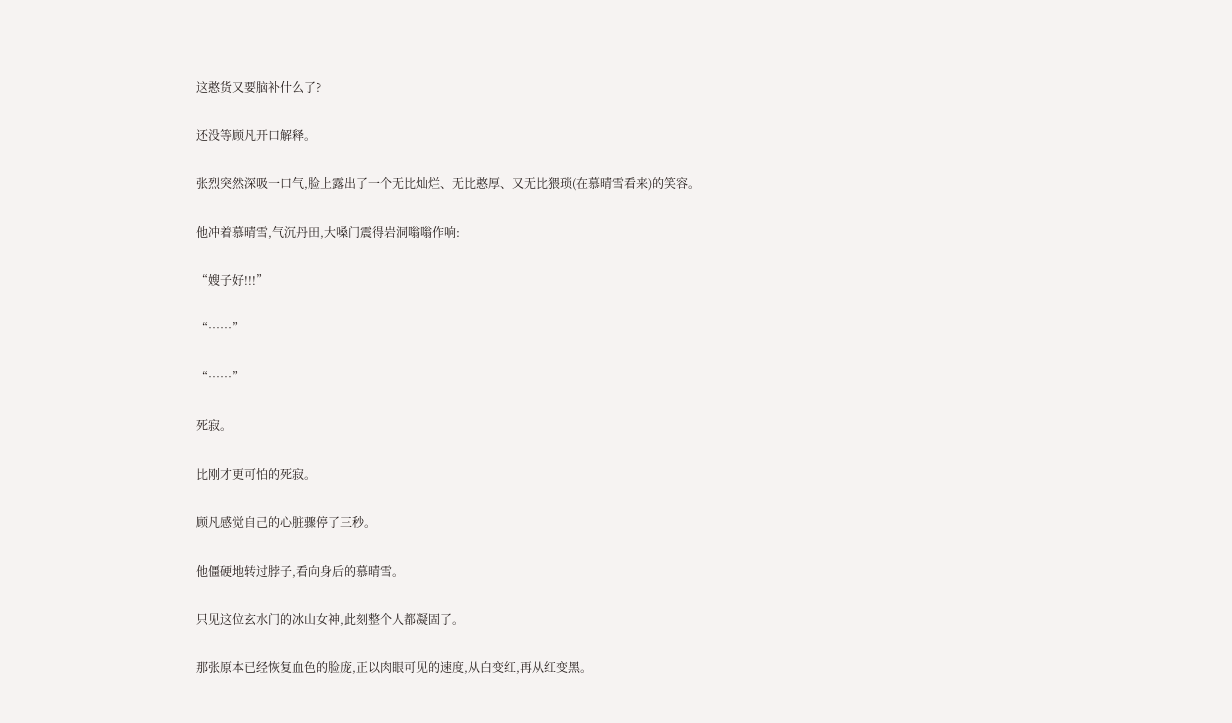这憨货又要脑补什么了?

还没等顾凡开口解释。

张烈突然深吸一口气,脸上露出了一个无比灿烂、无比憨厚、又无比猥琐(在慕晴雪看来)的笑容。

他冲着慕晴雪,气沉丹田,大嗓门震得岩洞嗡嗡作响:

“嫂子好!!!”

“……”

“……”

死寂。

比刚才更可怕的死寂。

顾凡感觉自己的心脏骤停了三秒。

他僵硬地转过脖子,看向身后的慕晴雪。

只见这位玄水门的冰山女神,此刻整个人都凝固了。

那张原本已经恢复血色的脸庞,正以肉眼可见的速度,从白变红,再从红变黑。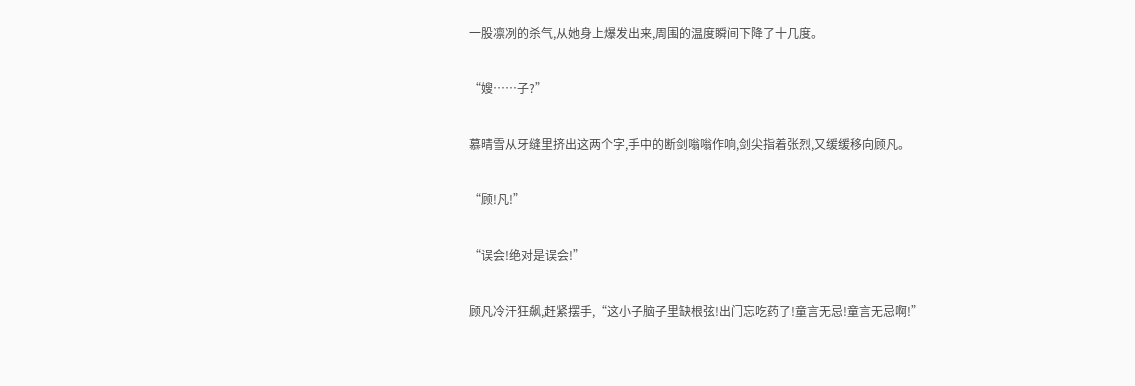一股凛冽的杀气,从她身上爆发出来,周围的温度瞬间下降了十几度。

“嫂……子?”

慕晴雪从牙缝里挤出这两个字,手中的断剑嗡嗡作响,剑尖指着张烈,又缓缓移向顾凡。

“顾!凡!”

“误会!绝对是误会!”

顾凡冷汗狂飙,赶紧摆手,“这小子脑子里缺根弦!出门忘吃药了!童言无忌!童言无忌啊!”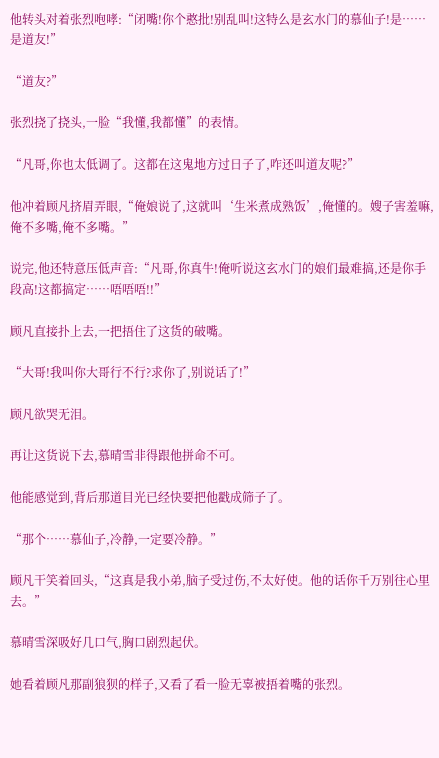他转头对着张烈咆哮:“闭嘴!你个憨批!别乱叫!这特么是玄水门的慕仙子!是……是道友!”

“道友?”

张烈挠了挠头,一脸“我懂,我都懂”的表情。

“凡哥,你也太低调了。这都在这鬼地方过日子了,咋还叫道友呢?”

他冲着顾凡挤眉弄眼,“俺娘说了,这就叫‘生米煮成熟饭’,俺懂的。嫂子害羞嘛,俺不多嘴,俺不多嘴。”

说完,他还特意压低声音:“凡哥,你真牛!俺听说这玄水门的娘们最难搞,还是你手段高!这都搞定……唔唔唔!!”

顾凡直接扑上去,一把捂住了这货的破嘴。

“大哥!我叫你大哥行不行?求你了,别说话了!”

顾凡欲哭无泪。

再让这货说下去,慕晴雪非得跟他拼命不可。

他能感觉到,背后那道目光已经快要把他戳成筛子了。

“那个……慕仙子,冷静,一定要冷静。”

顾凡干笑着回头,“这真是我小弟,脑子受过伤,不太好使。他的话你千万别往心里去。”

慕晴雪深吸好几口气,胸口剧烈起伏。

她看着顾凡那副狼狈的样子,又看了看一脸无辜被捂着嘴的张烈。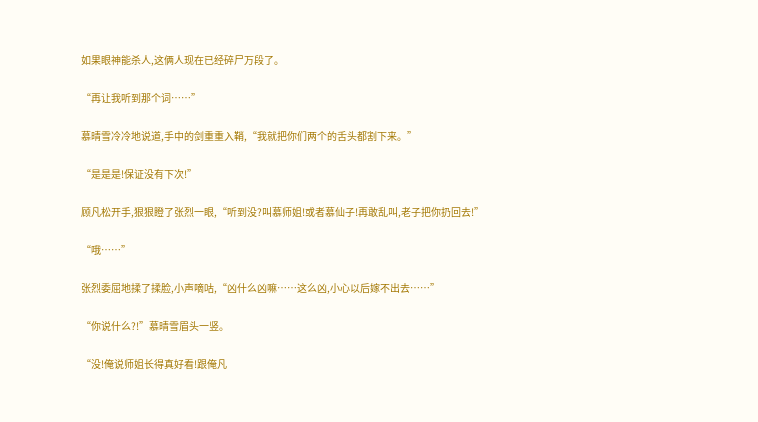如果眼神能杀人,这俩人现在已经碎尸万段了。

“再让我听到那个词……”

慕晴雪冷冷地说道,手中的剑重重入鞘,“我就把你们两个的舌头都割下来。”

“是是是!保证没有下次!”

顾凡松开手,狠狠瞪了张烈一眼,“听到没?叫慕师姐!或者慕仙子!再敢乱叫,老子把你扔回去!”

“哦……”

张烈委屈地揉了揉脸,小声嘀咕,“凶什么凶嘛……这么凶,小心以后嫁不出去……”

“你说什么?!”慕晴雪眉头一竖。

“没!俺说师姐长得真好看!跟俺凡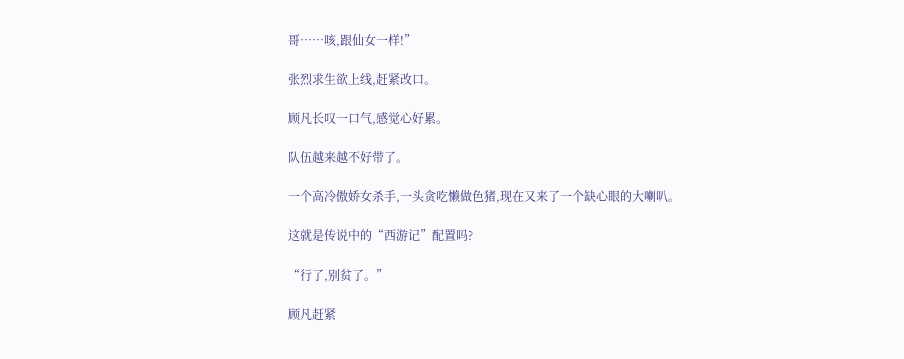哥……咳,跟仙女一样!”

张烈求生欲上线,赶紧改口。

顾凡长叹一口气,感觉心好累。

队伍越来越不好带了。

一个高冷傲娇女杀手,一头贪吃懒做色猪,现在又来了一个缺心眼的大喇叭。

这就是传说中的“西游记”配置吗?

“行了,别贫了。”

顾凡赶紧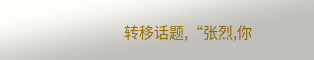转移话题,“张烈,你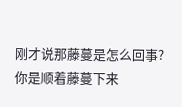刚才说那藤蔓是怎么回事?你是顺着藤蔓下来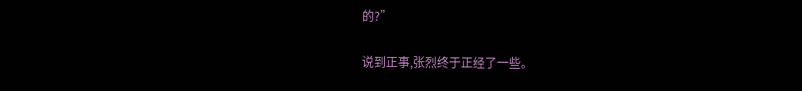的?”

说到正事,张烈终于正经了一些。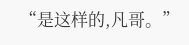“是这样的,凡哥。”